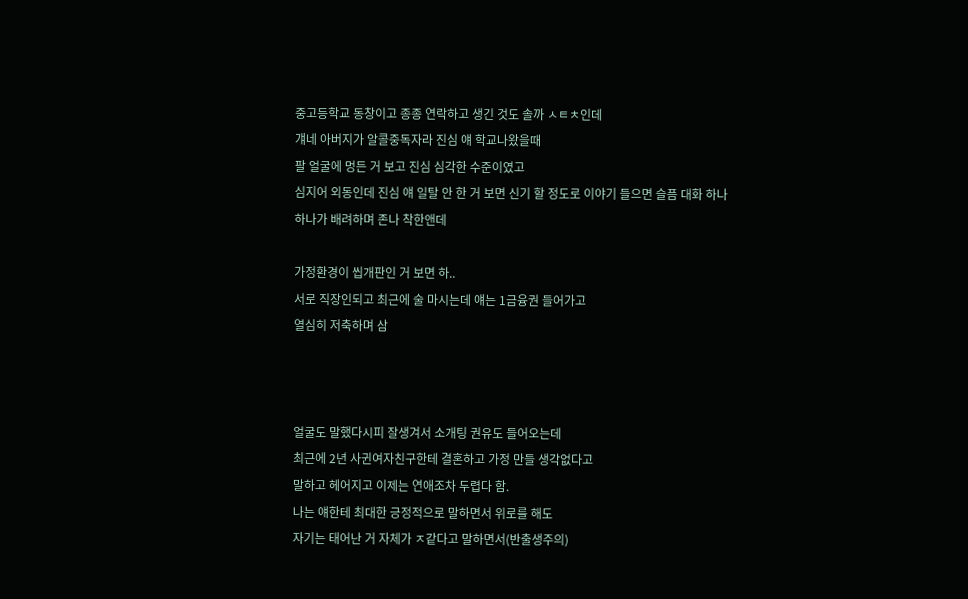중고등학교 동창이고 종종 연락하고 생긴 것도 솔까 ㅅㅌㅊ인데
걔네 아버지가 알콜중독자라 진심 얘 학교나왔을때
팔 얼굴에 멍든 거 보고 진심 심각한 수준이였고
심지어 외동인데 진심 얘 일탈 안 한 거 보면 신기 할 정도로 이야기 들으면 슬픔 대화 하나하나가 배려하며 존나 착한앤데

가정환경이 씹개판인 거 보면 하..
서로 직장인되고 최근에 술 마시는데 얘는 1금융권 들어가고
열심히 저축하며 삼



얼굴도 말했다시피 잘생겨서 소개팅 권유도 들어오는데
최근에 2년 사귄여자친구한테 결혼하고 가정 만들 생각없다고
말하고 헤어지고 이제는 연애조차 두렵다 함.
나는 얘한테 최대한 긍정적으로 말하면서 위로를 해도
자기는 태어난 거 자체가 ㅈ같다고 말하면서(반출생주의)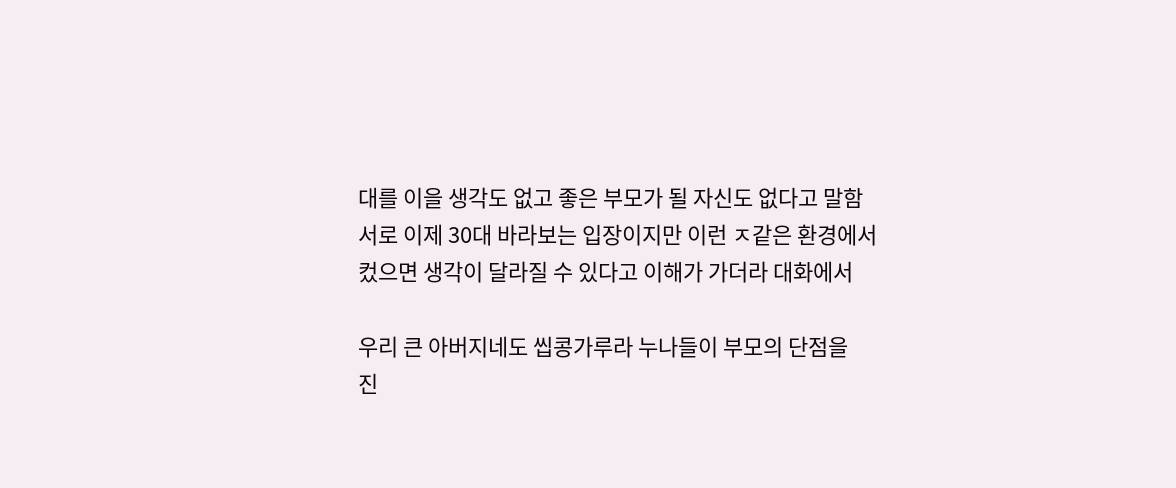대를 이을 생각도 없고 좋은 부모가 될 자신도 없다고 말함
서로 이제 30대 바라보는 입장이지만 이런 ㅈ같은 환경에서
컸으면 생각이 달라질 수 있다고 이해가 가더라 대화에서

우리 큰 아버지네도 씹콩가루라 누나들이 부모의 단점을
진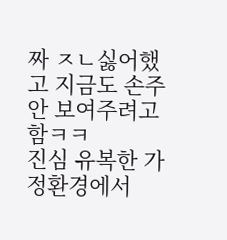짜 ㅈㄴ싫어했고 지금도 손주 안 보여주려고 함ㅋㅋ
진심 유복한 가정환경에서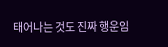태어나는 것도 진짜 행운임